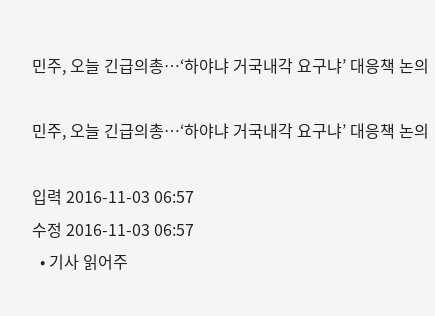민주, 오늘 긴급의총…‘하야냐 거국내각 요구냐’ 대응책 논의

민주, 오늘 긴급의총…‘하야냐 거국내각 요구냐’ 대응책 논의

입력 2016-11-03 06:57
수정 2016-11-03 06:57
  • 기사 읽어주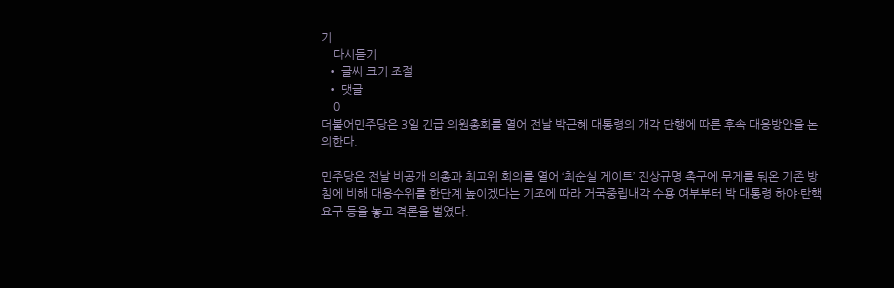기
    다시듣기
  • 글씨 크기 조절
  • 댓글
    0
더불어민주당은 3일 긴급 의원총회를 열어 전날 박근혜 대통령의 개각 단행에 따른 후속 대응방안을 논의한다.

민주당은 전날 비공개 의총과 최고위 회의를 열어 ‘최순실 게이트’ 진상규명 촉구에 무게를 둬온 기존 방침에 비해 대응수위를 한단계 높이겠다는 기조에 따라 거국중립내각 수용 여부부터 박 대통령 하야·탄핵 요구 등을 놓고 격론을 벌였다.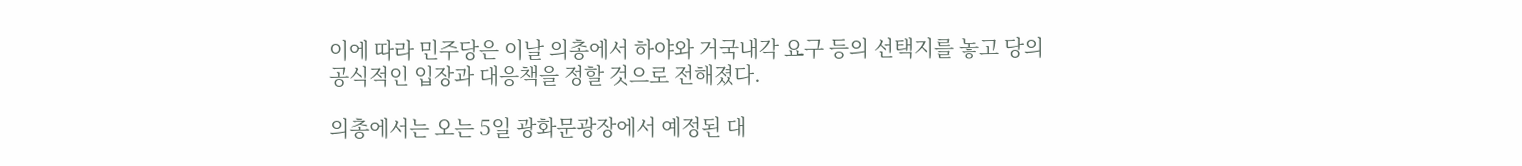이에 따라 민주당은 이날 의총에서 하야와 거국내각 요구 등의 선택지를 놓고 당의 공식적인 입장과 대응책을 정할 것으로 전해졌다.

의총에서는 오는 5일 광화문광장에서 예정된 대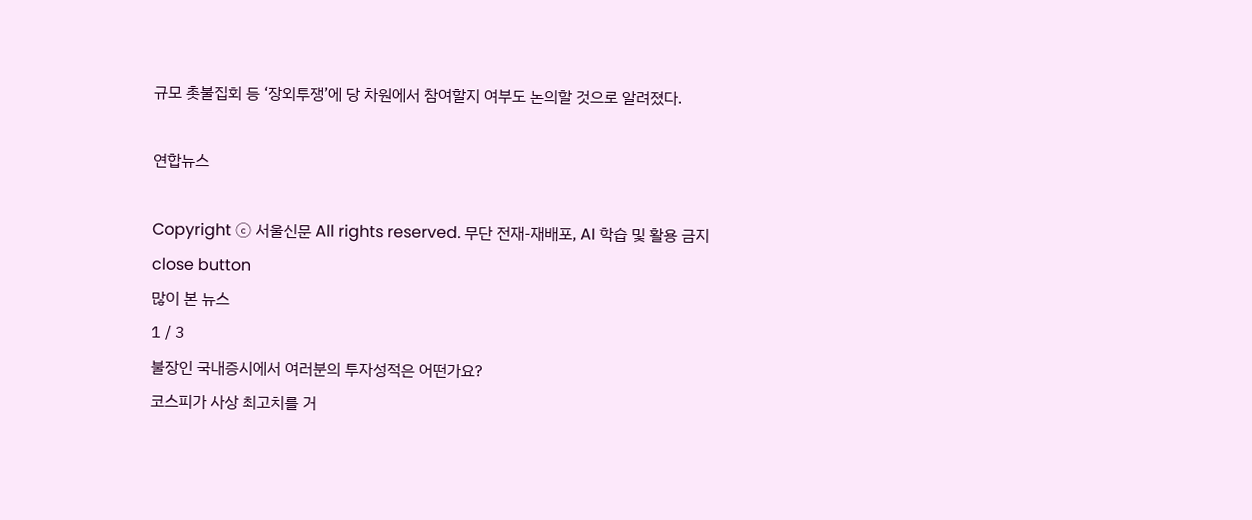규모 촛불집회 등 ‘장외투쟁’에 당 차원에서 참여할지 여부도 논의할 것으로 알려졌다.

연합뉴스

Copyright ⓒ 서울신문 All rights reserved. 무단 전재-재배포, AI 학습 및 활용 금지
close button
많이 본 뉴스
1 / 3
불장인 국내증시에서 여러분의 투자성적은 어떤가요?
코스피가 사상 최고치를 거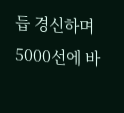듭 경신하며 5000선에 바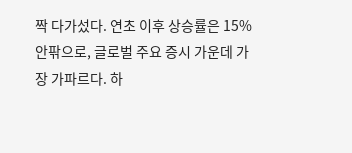짝 다가섰다. 연초 이후 상승률은 15% 안팎으로, 글로벌 주요 증시 가운데 가장 가파르다. 하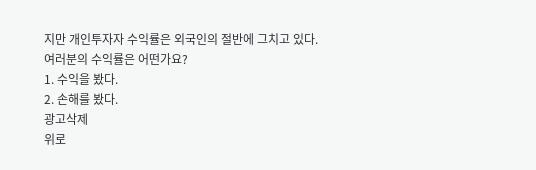지만 개인투자자 수익률은 외국인의 절반에 그치고 있다. 여러분의 수익률은 어떤가요?
1. 수익을 봤다.
2. 손해를 봤다.
광고삭제
위로